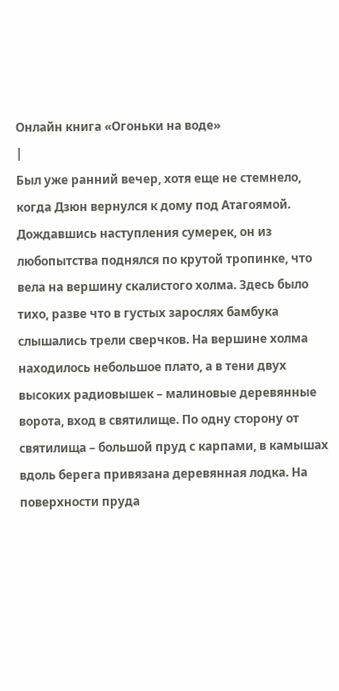Онлайн книга «Огоньки на воде»
|
Был уже ранний вечер, хотя еще не стемнело, когда Дзюн вернулся к дому под Атагоямой. Дождавшись наступления сумерек, он из любопытства поднялся по крутой тропинке, что вела на вершину скалистого холма. Здесь было тихо, разве что в густых зарослях бамбука слышались трели сверчков. На вершине холма находилось небольшое плато, а в тени двух высоких радиовышек – малиновые деревянные ворота, вход в святилище. По одну сторону от святилища – большой пруд с карпами, в камышах вдоль берега привязана деревянная лодка. На поверхности пруда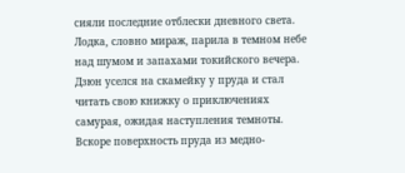сияли последние отблески дневного света. Лодка, словно мираж, парила в темном небе над шумом и запахами токийского вечера. Дзюн уселся на скамейку у пруда и стал читать свою книжку о приключениях самурая, ожидая наступления темноты. Вскоре поверхность пруда из медно-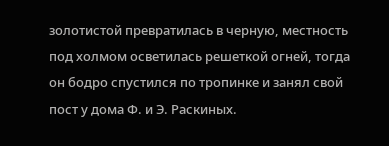золотистой превратилась в черную, местность под холмом осветилась решеткой огней, тогда он бодро спустился по тропинке и занял свой пост у дома Ф. и Э. Раскиных.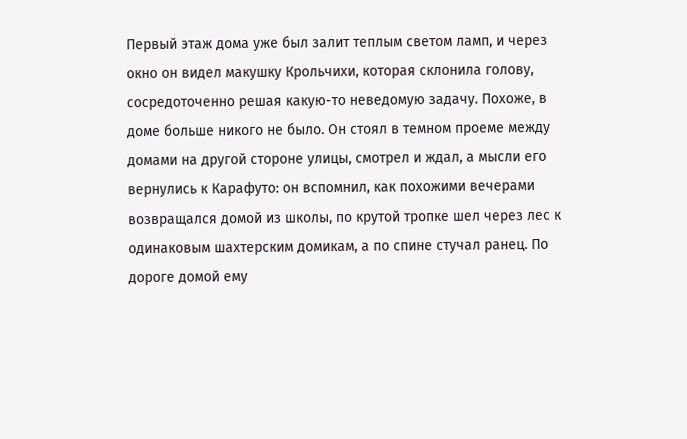Первый этаж дома уже был залит теплым светом ламп, и через окно он видел макушку Крольчихи, которая склонила голову, сосредоточенно решая какую-то неведомую задачу. Похоже, в доме больше никого не было. Он стоял в темном проеме между домами на другой стороне улицы, смотрел и ждал, а мысли его вернулись к Карафуто: он вспомнил, как похожими вечерами возвращался домой из школы, по крутой тропке шел через лес к одинаковым шахтерским домикам, а по спине стучал ранец. По дороге домой ему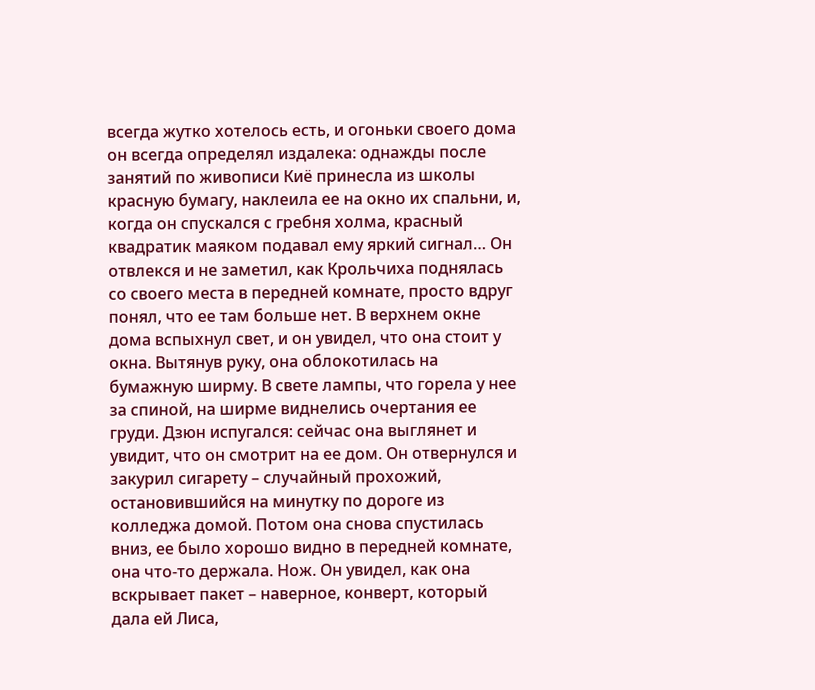всегда жутко хотелось есть, и огоньки своего дома он всегда определял издалека: однажды после занятий по живописи Киё принесла из школы красную бумагу, наклеила ее на окно их спальни, и, когда он спускался с гребня холма, красный квадратик маяком подавал ему яркий сигнал… Он отвлекся и не заметил, как Крольчиха поднялась со своего места в передней комнате, просто вдруг понял, что ее там больше нет. В верхнем окне дома вспыхнул свет, и он увидел, что она стоит у окна. Вытянув руку, она облокотилась на бумажную ширму. В свете лампы, что горела у нее за спиной, на ширме виднелись очертания ее груди. Дзюн испугался: сейчас она выглянет и увидит, что он смотрит на ее дом. Он отвернулся и закурил сигарету – случайный прохожий, остановившийся на минутку по дороге из колледжа домой. Потом она снова спустилась вниз, ее было хорошо видно в передней комнате, она что-то держала. Нож. Он увидел, как она вскрывает пакет – наверное, конверт, который дала ей Лиса,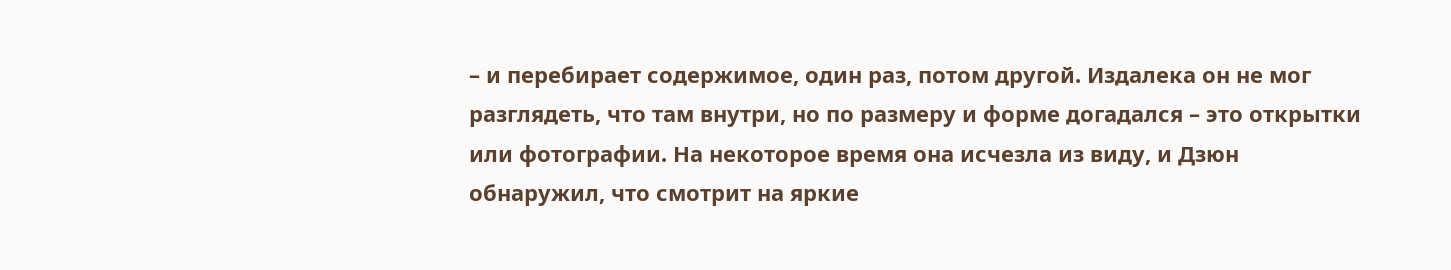– и перебирает содержимое, один раз, потом другой. Издалека он не мог разглядеть, что там внутри, но по размеру и форме догадался – это открытки или фотографии. На некоторое время она исчезла из виду, и Дзюн обнаружил, что смотрит на яркие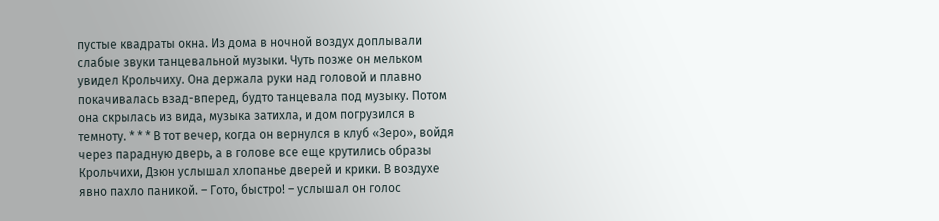пустые квадраты окна. Из дома в ночной воздух доплывали слабые звуки танцевальной музыки. Чуть позже он мельком увидел Крольчиху. Она держала руки над головой и плавно покачивалась взад-вперед, будто танцевала под музыку. Потом она скрылась из вида, музыка затихла, и дом погрузился в темноту. * * * В тот вечер, когда он вернулся в клуб «Зеро», войдя через парадную дверь, а в голове все еще крутились образы Крольчихи, Дзюн услышал хлопанье дверей и крики. В воздухе явно пахло паникой. – Гото, быстро! – услышал он голос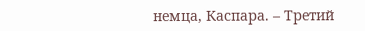немца, Каспара. – Третий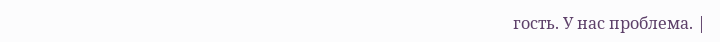гость. У нас проблема. |